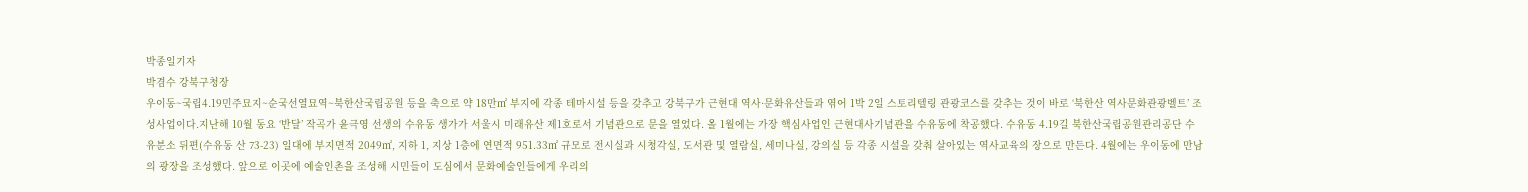박종일기자
박겸수 강북구청장
우이동~국립4.19민주묘지~순국선열묘역~북한산국립공원 등을 축으로 약 18만㎡ 부지에 각종 테마시설 등을 갖추고 강북구가 근현대 역사·문화유산들과 엮어 1박 2일 스토리텔링 관광코스를 갖추는 것이 바로 ‘북한산 역사문화관광벨트’ 조성사업이다.지난해 10월 동요 ‘반달’ 작곡가 윤극영 선생의 수유동 생가가 서울시 미래유산 제1호로서 기념관으로 문을 열었다. 올 1월에는 가장 핵심사업인 근현대사기념관을 수유동에 착공했다. 수유동 4.19길 북한산국립공원관리공단 수유분소 뒤편(수유동 산 73-23) 일대에 부지면적 2049㎡, 지하 1, 지상 1층에 연면적 951.33㎡ 규모로 전시실과 시청각실, 도서관 및 열람실, 세미나실, 강의실 등 각종 시설을 갖춰 살아있는 역사교육의 장으로 만든다. 4월에는 우이동에 만남의 광장을 조성했다. 앞으로 이곳에 예술인촌을 조성해 시민들이 도심에서 문화예술인들에게 우리의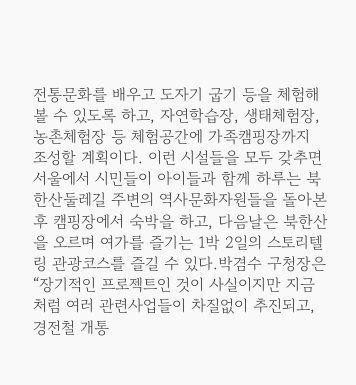전통문화를 배우고 도자기 굽기 등을 체험해 볼 수 있도록 하고, 자연학습장, 생태체험장, 농촌체험장 등 체험공간에 가족캠핑장까지 조성할 계획이다. 이런 시설들을 모두 갖추면 서울에서 시민들이 아이들과 함께 하루는 북한산둘레길 주변의 역사문화자원들을 돌아본 후 캠핑장에서 숙박을 하고, 다음날은 북한산을 오르며 여가를 즐기는 1박 2일의 스토리텔링 관광코스를 즐길 수 있다.박겸수 구청장은 “장기적인 프로젝트인 것이 사실이지만 지금처럼 여러 관련사업들이 차질없이 추진되고, 경전철 개통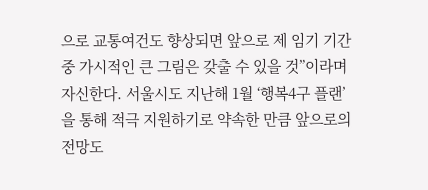으로 교통여건도 향상되면 앞으로 제 임기 기간 중 가시적인 큰 그림은 갖출 수 있을 것”이라며 자신한다. 서울시도 지난해 1월 ‘행복4구 플랜’을 통해 적극 지원하기로 약속한 만큼 앞으로의 전망도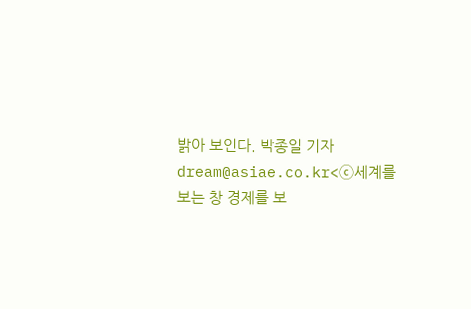밝아 보인다. 박종일 기자 dream@asiae.co.kr<ⓒ세계를 보는 창 경제를 보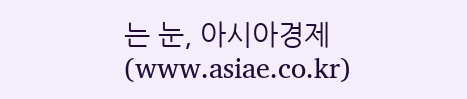는 눈, 아시아경제(www.asiae.co.kr)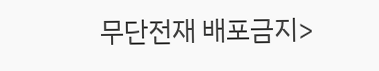무단전재 배포금지>